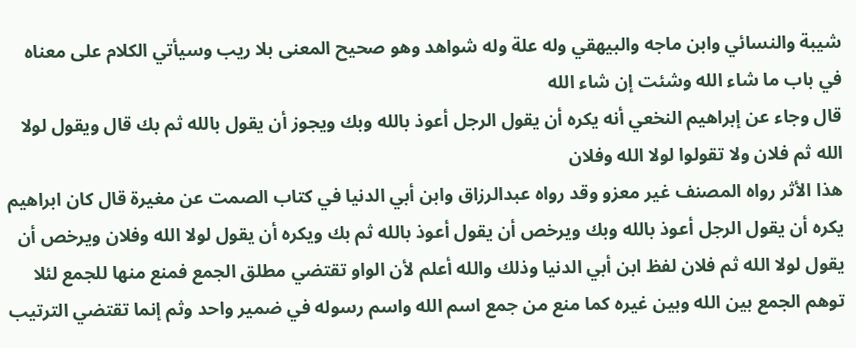شيبة والنسائي وابن ماجه والبيهقي وله علة وله شواهد وهو صحيح المعنى بلا ريب وسيأتي الكلام على معناه في باب ما شاء الله وشئت إن شاء الله
قال وجاء عن إبراهيم النخعي أنه يكره أن يقول الرجل أعوذ بالله وبك ويجوز أن يقول بالله ثم بك قال ويقول لولا الله ثم فلان ولا تقولوا لولا الله وفلان
هذا الأثر رواه المصنف غير معزو وقد رواه عبدالرزاق وابن أبي الدنيا في كتاب الصمت عن مغيرة قال كان ابراهيم يكره أن يقول الرجل أعوذ بالله وبك ويرخص أن يقول أعوذ بالله ثم بك ويكره أن يقول لولا الله وفلان ويرخص أن يقول لولا الله ثم فلان لفظ ابن أبي الدنيا وذلك والله أعلم لأن الواو تقتضي مطلق الجمع فمنع منها للجمع لئلا توهم الجمع بين الله وبين غيره كما منع من جمع اسم الله واسم رسوله في ضمير واحد وثم إنما تقتضي الترتيب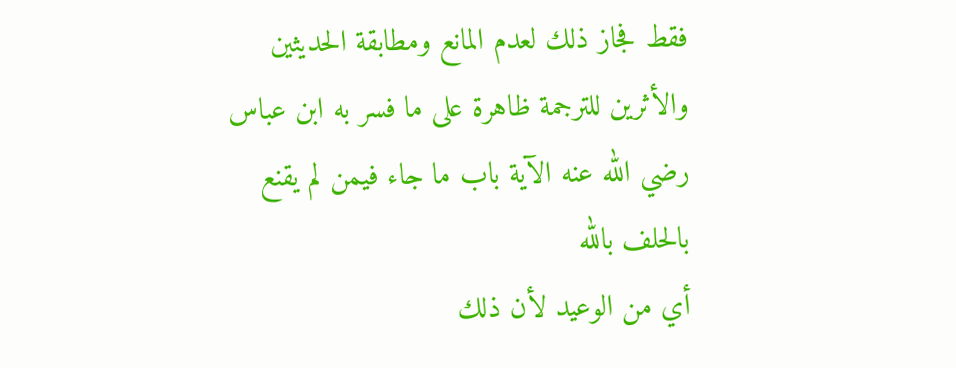فقط فجاز ذلك لعدم المانع ومطابقة الحديثين والأثرين للترجمة ظاهرة على ما فسر به ابن عباس رضي الله عنه الآية باب ما جاء فيمن لم يقنع بالحلف بالله
أي من الوعيد لأن ذلك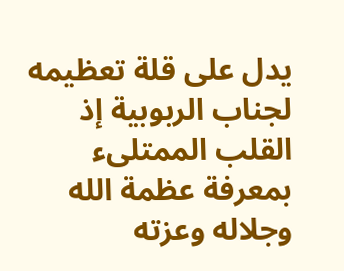يدل على قلة تعظيمه لجناب الربوبية إذ القلب الممتلىء بمعرفة عظمة الله وجلاله وعزته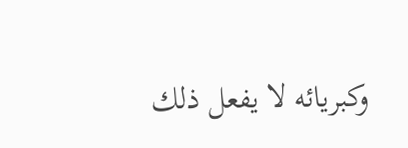وكبريائه لا يفعل ذلك